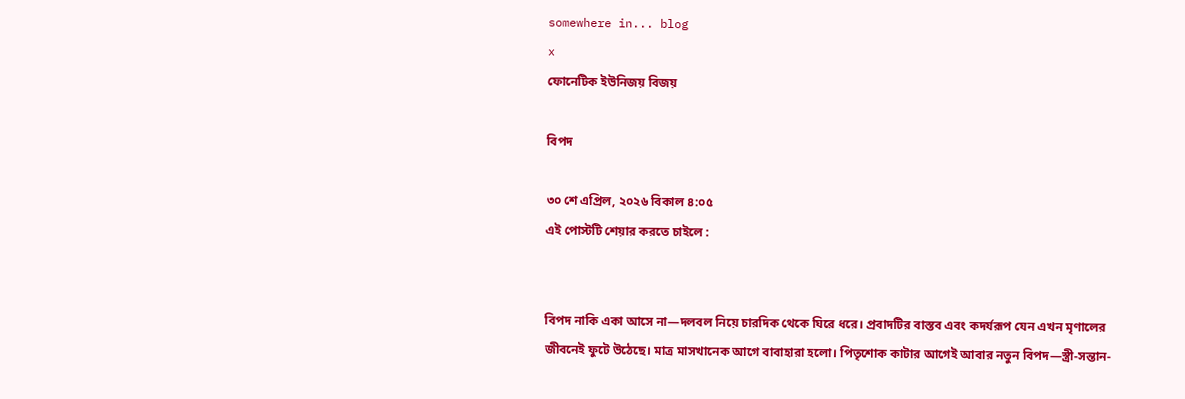somewhere in... blog
x
ফোনেটিক ইউনিজয় বিজয়

বিপদ

৩০ শে এপ্রিল, ২০২৬ বিকাল ৪:০৫
এই পোস্টটি শেয়ার করতে চাইলে :


বিপদ নাকি একা আসে না—দলবল নিয়ে চারদিক থেকে ঘিরে ধরে। প্রবাদটির বাস্তব এবং কদর্যরূপ যেন এখন মৃণালের জীবনেই ফুটে উঠেছে। মাত্র মাসখানেক আগে বাবাহারা হলো। পিতৃশোক কাটার আগেই আবার নতুন বিপদ—স্ত্রী-সন্তান-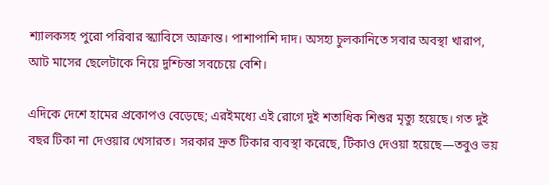শ্যালকসহ পুরো পরিবার স্ক্যাবিসে আক্রান্ত। পাশাপাশি দাদ। অসহ্য চুলকানিতে সবার অবস্থা খারাপ, আট মাসের ছেলেটাকে নিয়ে দুশ্চিন্তা সবচেয়ে বেশি।

এদিকে দেশে হামের প্রকোপও বেড়েছে; এরইমধ্যে এই রোগে দুই শতাধিক শিশুর মৃত্যু হয়েছে। গত দুই বছর টিকা না দেওয়ার খেসারত। সরকার দ্রুত টিকার ব্যবস্থা করেছে, টিকাও দেওয়া হয়েছে—তবুও ভয়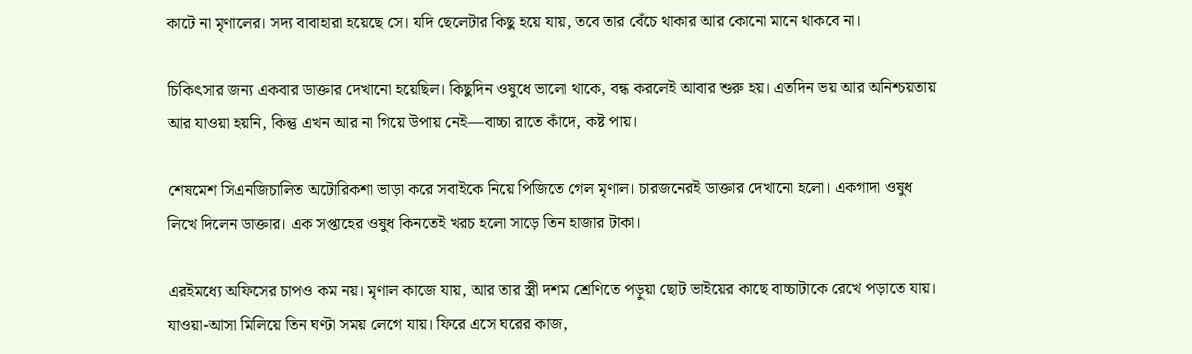কাটে না মৃণালের। সদ্য বাবাহারা হয়েছে সে। যদি ছেলেটার কিছু হয়ে যায়, তবে তার বেঁচে থাকার আর কোনো মানে থাকবে না।

চিকিৎসার জন্য একবার ডাক্তার দেখানো হয়েছিল। কিছুদিন ওষুধে ভালো থাকে, বন্ধ করলেই আবার শুরু হয়। এতদিন ভয় আর অনিশ্চয়তায় আর যাওয়া হয়নি, কিন্তু এখন আর না গিয়ে উপায় নেই—বাচ্চা রাতে কাঁদে, কষ্ট পায়।

শেষমেশ সিএনজিচালিত অটোরিকশা ভাড়া করে সবাইকে নিয়ে পিজিতে গেল মৃণাল। চারজনেরই ডাক্তার দেখানো হলো। একগাদা ওষুধ লিখে দিলেন ডাক্তার। এক সপ্তাহের ওষুধ কিনতেই খরচ হলো সাড়ে তিন হাজার টাকা।

এরইমধ্যে অফিসের চাপও কম নয়। মৃণাল কাজে যায়, আর তার স্ত্রী দশম শ্রেণিতে পড়ুয়া ছোট ভাইয়ের কাছে বাচ্চাটাকে রেখে পড়াতে যায়। যাওয়া-আসা মিলিয়ে তিন ঘণ্টা সময় লেগে যায়। ফিরে এসে ঘরের কাজ,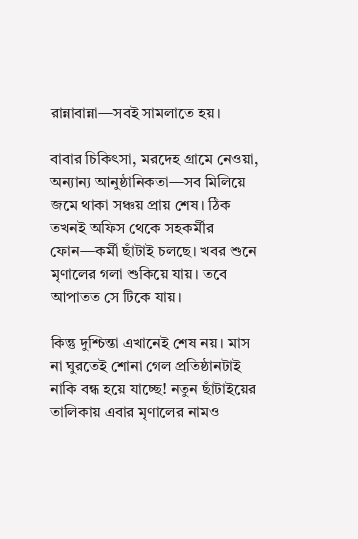রান্নাবান্না—সবই সামলাতে হয়।

বাবার চিকিৎসা, মরদেহ গ্রামে নেওয়া, অন্যান্য আনুষ্ঠানিকতা—সব মিলিয়ে জমে থাকা সঞ্চয় প্রায় শেষ। ঠিক তখনই অফিস থেকে সহকর্মীর ফোন—কর্মী ছাঁটাই চলছে। খবর শুনে মৃণালের গলা শুকিয়ে যায়। তবে আপাতত সে টিকে যায়।

কিন্তু দুশ্চিন্তা এখানেই শেষ নয়। মাস না ঘুরতেই শোনা গেল প্রতিষ্ঠানটাই নাকি বন্ধ হয়ে যাচ্ছে! নতুন ছাঁটাইয়ের তালিকায় এবার মৃণালের নামও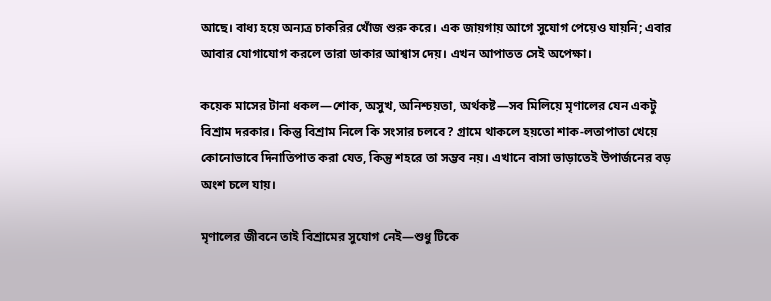আছে। বাধ্য হয়ে অন্যত্র চাকরির খোঁজ শুরু করে। এক জায়গায় আগে সুযোগ পেয়েও যায়নি; এবার আবার যোগাযোগ করলে তারা ডাকার আশ্বাস দেয়। এখন আপাতত সেই অপেক্ষা।

কয়েক মাসের টানা ধকল—শোক, অসুখ, অনিশ্চয়তা, অর্থকষ্ট—সব মিলিয়ে মৃণালের যেন একটু বিশ্রাম দরকার। কিন্তু বিশ্রাম নিলে কি সংসার চলবে? গ্রামে থাকলে হয়তো শাক-লতাপাতা খেয়ে কোনোভাবে দিনাতিপাত করা যেত, কিন্তু শহরে তা সম্ভব নয়। এখানে বাসা ভাড়াতেই উপার্জনের বড় অংশ চলে যায়।

মৃণালের জীবনে তাই বিশ্রামের সুযোগ নেই—শুধু টিকে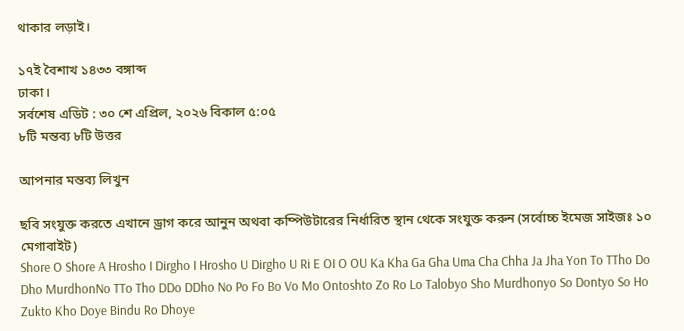থাকার লড়াই।

১৭ই বৈশাখ ১৪৩৩ বঙ্গাব্দ
ঢাকা।
সর্বশেষ এডিট : ৩০ শে এপ্রিল, ২০২৬ বিকাল ৫:০৫
৮টি মন্তব্য ৮টি উত্তর

আপনার মন্তব্য লিখুন

ছবি সংযুক্ত করতে এখানে ড্রাগ করে আনুন অথবা কম্পিউটারের নির্ধারিত স্থান থেকে সংযুক্ত করুন (সর্বোচ্চ ইমেজ সাইজঃ ১০ মেগাবাইট)
Shore O Shore A Hrosho I Dirgho I Hrosho U Dirgho U Ri E OI O OU Ka Kha Ga Gha Uma Cha Chha Ja Jha Yon To TTho Do Dho MurdhonNo TTo Tho DDo DDho No Po Fo Bo Vo Mo Ontoshto Zo Ro Lo Talobyo Sho Murdhonyo So Dontyo So Ho Zukto Kho Doye Bindu Ro Dhoye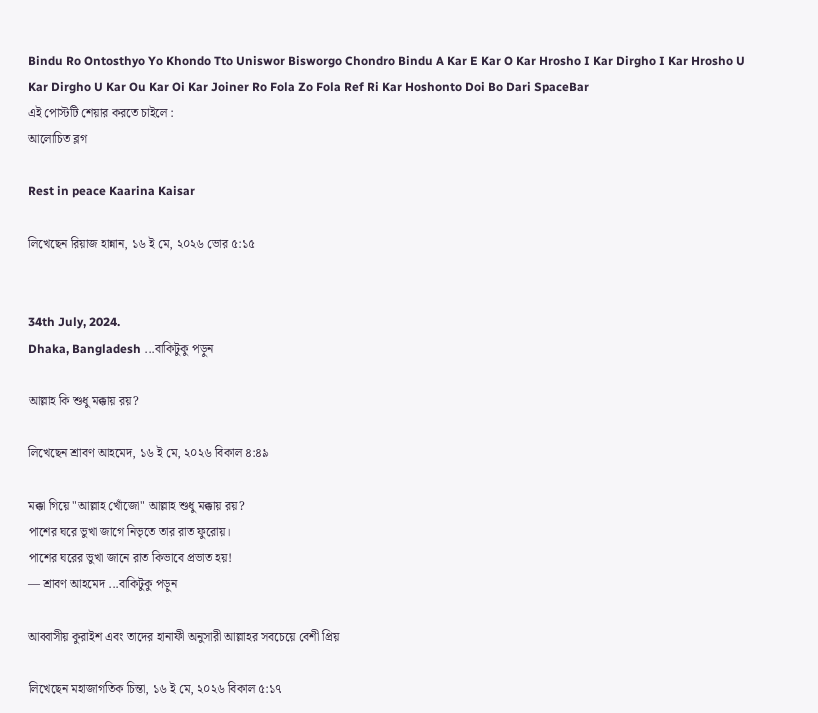Bindu Ro Ontosthyo Yo Khondo Tto Uniswor Bisworgo Chondro Bindu A Kar E Kar O Kar Hrosho I Kar Dirgho I Kar Hrosho U Kar Dirgho U Kar Ou Kar Oi Kar Joiner Ro Fola Zo Fola Ref Ri Kar Hoshonto Doi Bo Dari SpaceBar
এই পোস্টটি শেয়ার করতে চাইলে :
আলোচিত ব্লগ

Rest in peace Kaarina Kaisar

লিখেছেন রিয়াজ হান্নান, ১৬ ই মে, ২০২৬ ভোর ৫:১৫


34th July, 2024.
Dhaka, Bangladesh ...বাকিটুকু পড়ুন

আল্লাহ কি শুধু মক্কায় রয়?

লিখেছেন শ্রাবণ আহমেদ, ১৬ ই মে, ২০২৬ বিকাল ৪:৪৯

মক্কা গিয়ে "আল্লাহ খোঁজো" আল্লাহ শুধু মক্কায় রয়?
পাশের ঘরে ভুখা জাগে নিভৃতে তার রাত ফুরোয়।
পাশের ঘরের ভুখা জানে রাত কিভাবে প্রভাত হয়!
— শ্রাবণ আহমেদ ...বাকিটুকু পড়ুন

আব্বাসীয় কুরাইশ এবং তাদের হানাফী অনুসারী আল্লাহর সবচেয়ে বেশী প্রিয়

লিখেছেন মহাজাগতিক চিন্তা, ১৬ ই মে, ২০২৬ বিকাল ৫:১৭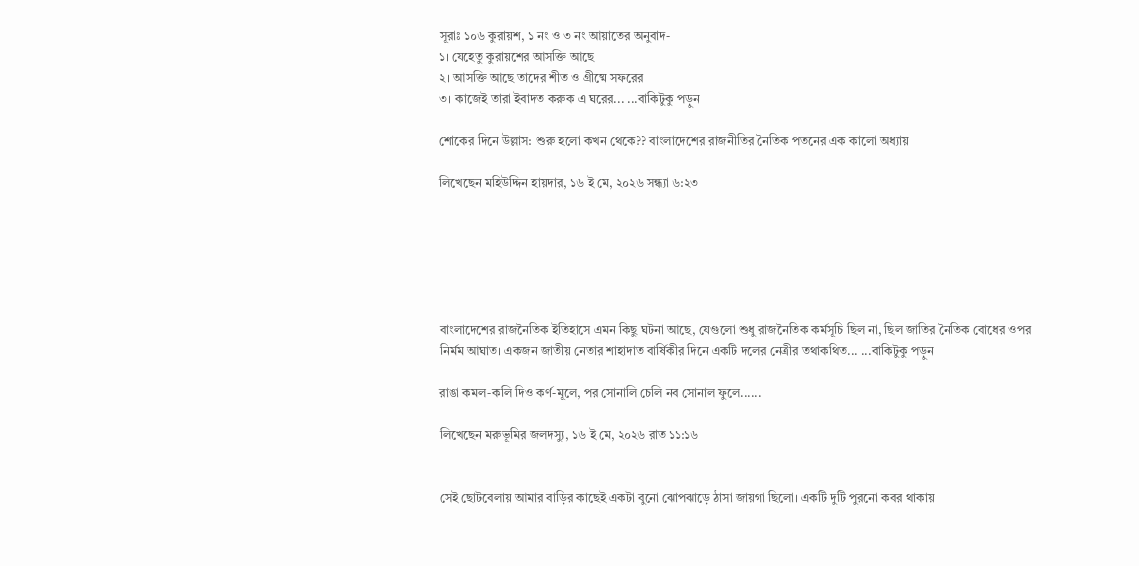সূরাঃ ১০৬ কুরায়শ, ১ নং ও ৩ নং আয়াতের অনুবাদ-
১। যেহেতু কুরায়শের আসক্তি আছে
২। আসক্তি আছে তাদের শীত ও গ্রীষ্মে সফরের
৩। কাজেই তারা ইবাদত করুক এ ঘরের... ...বাকিটুকু পড়ুন

শোকের দিনে উল্লাস: শুরু হলো কখন থেকে?? বাংলাদেশের রাজনীতির নৈতিক পতনের এক কালো অধ্যায়

লিখেছেন মহিউদ্দিন হায়দার, ১৬ ই মে, ২০২৬ সন্ধ্যা ৬:২৩






বাংলাদেশের রাজনৈতিক ইতিহাসে এমন কিছু ঘটনা আছে, যেগুলো শুধু রাজনৈতিক কর্মসূচি ছিল না, ছিল জাতির নৈতিক বোধের ওপর নির্মম আঘাত। একজন জাতীয় নেতার শাহাদাত বার্ষিকীর দিনে একটি দলের নেত্রীর তথাকথিত... ...বাকিটুকু পড়ুন

রাঙা কমল-কলি দিও কর্ণ-মূলে, পর সোনালি চেলি নব সোনাল ফুলে......

লিখেছেন মরুভূমির জলদস্যু, ১৬ ই মে, ২০২৬ রাত ১১:১৬


সেই ছোটবেলায় আমার বাড়ির কাছেই একটা বুনো ঝোপঝাড়ে ঠাসা জায়গা ছিলো। একটি দুটি পুরনো কবর থাকায়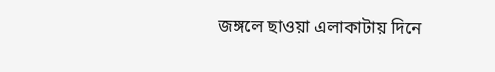জঙ্গলে ছাওয়া এলাকাটায় দিনে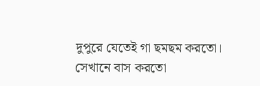দুপুরে যেতেই গা ছমছম করতো। সেখানে বাস করতো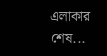এলাকার শেষ...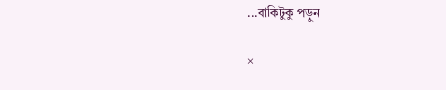...বাকিটুকু পড়ুন

×